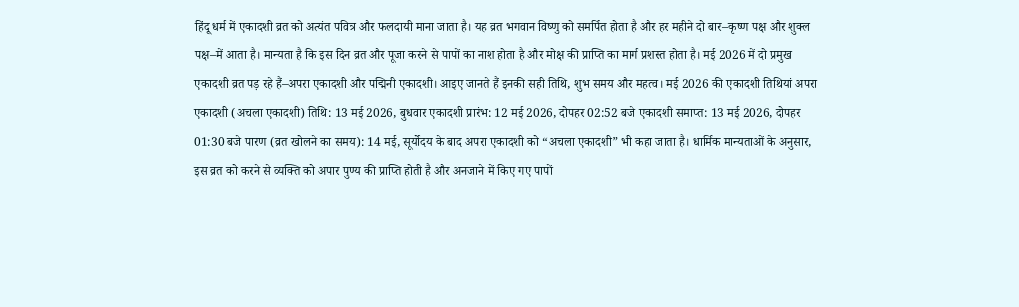हिंदू धर्म में एकादशी व्रत को अत्यंत पवित्र और फलदायी माना जाता है। यह व्रत भगवान विष्णु को समर्पित होता है और हर महीने दो बार–कृष्ण पक्ष और शुक्ल पक्ष–में आता है। मान्यता है कि इस दिन व्रत और पूजा करने से पापों का नाश होता है और मोक्ष की प्राप्ति का मार्ग प्रशस्त होता है। मई 2026 में दो प्रमुख एकादशी व्रत पड़ रहे हैं–अपरा एकादशी और पद्मिनी एकादशी। आइए जानते हैं इनकी सही तिथि, शुभ समय और महत्व। मई 2026 की एकादशी तिथियां अपरा एकादशी (अचला एकादशी) तिथि: 13 मई 2026, बुधवार एकादशी प्रारंभ: 12 मई 2026, दोपहर 02:52 बजे एकादशी समाप्त: 13 मई 2026, दोपहर 01:30 बजे पारण (व्रत खोलने का समय): 14 मई, सूर्योदय के बाद अपरा एकादशी को “अचला एकादशी” भी कहा जाता है। धार्मिक मान्यताओं के अनुसार, इस व्रत को करने से व्यक्ति को अपार पुण्य की प्राप्ति होती है और अनजाने में किए गए पापों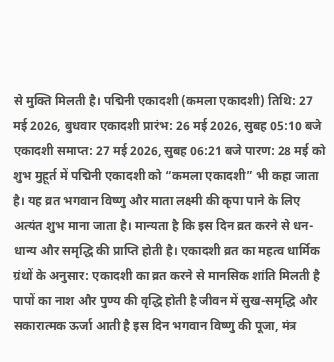से मुक्ति मिलती है। पद्मिनी एकादशी (कमला एकादशी) तिथि: 27 मई 2026, बुधवार एकादशी प्रारंभ: 26 मई 2026, सुबह 05:10 बजे एकादशी समाप्त: 27 मई 2026, सुबह 06:21 बजे पारण: 28 मई को शुभ मुहूर्त में पद्मिनी एकादशी को “कमला एकादशी” भी कहा जाता है। यह व्रत भगवान विष्णु और माता लक्ष्मी की कृपा पाने के लिए अत्यंत शुभ माना जाता है। मान्यता है कि इस दिन व्रत करने से धन-धान्य और समृद्धि की प्राप्ति होती है। एकादशी व्रत का महत्व धार्मिक ग्रंथों के अनुसार: एकादशी का व्रत करने से मानसिक शांति मिलती है पापों का नाश और पुण्य की वृद्धि होती है जीवन में सुख-समृद्धि और सकारात्मक ऊर्जा आती है इस दिन भगवान विष्णु की पूजा, मंत्र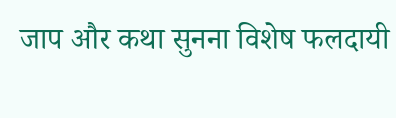जाप और कथा सुनना विशेष फलदायी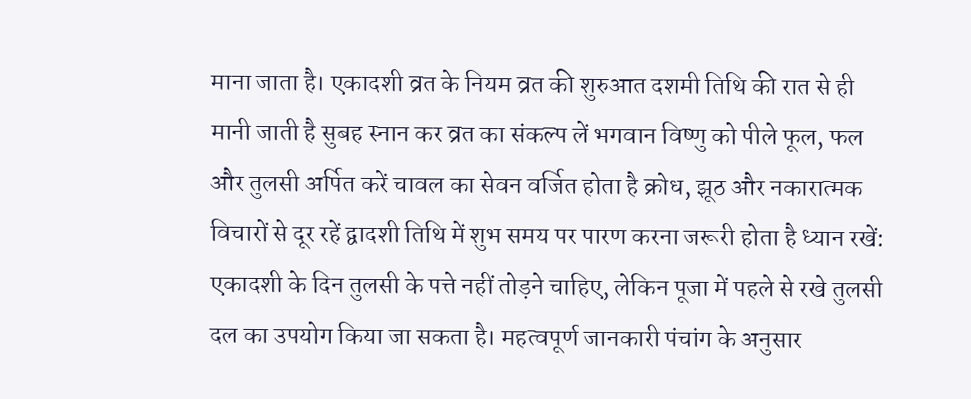माना जाता है। एकादशी व्रत के नियम व्रत की शुरुआत दशमी तिथि की रात से ही मानी जाती है सुबह स्नान कर व्रत का संकल्प लें भगवान विष्णु को पीले फूल, फल और तुलसी अर्पित करें चावल का सेवन वर्जित होता है क्रोध, झूठ और नकारात्मक विचारों से दूर रहें द्वादशी तिथि में शुभ समय पर पारण करना जरूरी होता है ध्यान रखें: एकादशी के दिन तुलसी के पत्ते नहीं तोड़ने चाहिए, लेकिन पूजा में पहले से रखे तुलसी दल का उपयोग किया जा सकता है। महत्वपूर्ण जानकारी पंचांग के अनुसार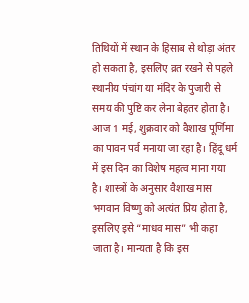तिथियों में स्थान के हिसाब से थोड़ा अंतर हो सकता है, इसलिए व्रत रखने से पहले स्थानीय पंचांग या मंदिर के पुजारी से समय की पुष्टि कर लेना बेहतर होता है।
आज 1 मई, शुक्रवार को वैशाख पूर्णिमा का पावन पर्व मनाया जा रहा है। हिंदू धर्म में इस दिन का विशेष महत्व माना गया है। शास्त्रों के अनुसार वैशाख मास भगवान विष्णु को अत्यंत प्रिय होता है, इसलिए इसे “माधव मास” भी कहा जाता है। मान्यता है कि इस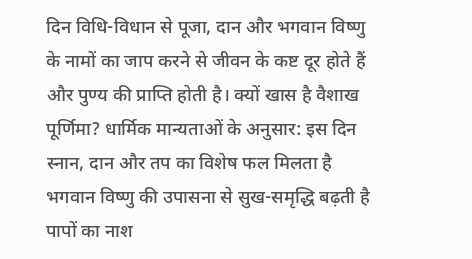दिन विधि-विधान से पूजा, दान और भगवान विष्णु के नामों का जाप करने से जीवन के कष्ट दूर होते हैं और पुण्य की प्राप्ति होती है। क्यों खास है वैशाख पूर्णिमा? धार्मिक मान्यताओं के अनुसार: इस दिन स्नान, दान और तप का विशेष फल मिलता है भगवान विष्णु की उपासना से सुख-समृद्धि बढ़ती है पापों का नाश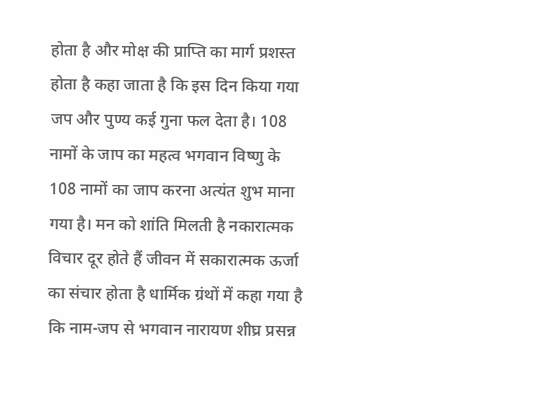होता है और मोक्ष की प्राप्ति का मार्ग प्रशस्त होता है कहा जाता है कि इस दिन किया गया जप और पुण्य कई गुना फल देता है। 108 नामों के जाप का महत्व भगवान विष्णु के 108 नामों का जाप करना अत्यंत शुभ माना गया है। मन को शांति मिलती है नकारात्मक विचार दूर होते हैं जीवन में सकारात्मक ऊर्जा का संचार होता है धार्मिक ग्रंथों में कहा गया है कि नाम-जप से भगवान नारायण शीघ्र प्रसन्न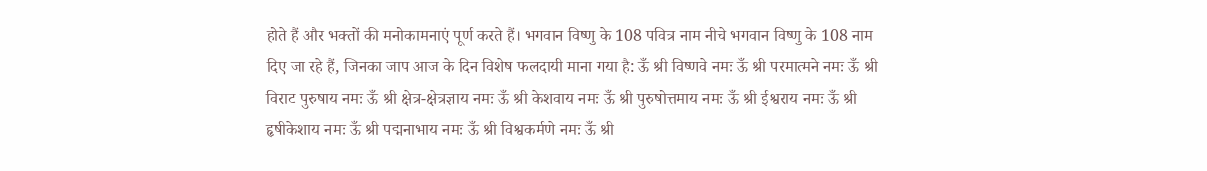होते हैं और भक्तों की मनोकामनाएं पूर्ण करते हैं। भगवान विष्णु के 108 पवित्र नाम नीचे भगवान विष्णु के 108 नाम दिए जा रहे हैं, जिनका जाप आज के दिन विशेष फलदायी माना गया है: ऊँ श्री विष्णवे नमः ऊँ श्री परमात्मने नमः ऊँ श्री विराट पुरुषाय नमः ऊँ श्री क्षेत्र-क्षेत्रज्ञाय नमः ऊँ श्री केशवाय नमः ऊँ श्री पुरुषोत्तमाय नमः ऊँ श्री ईश्वराय नमः ऊँ श्री हृषीकेशाय नमः ऊँ श्री पद्मनाभाय नमः ऊँ श्री विश्वकर्मणे नमः ऊँ श्री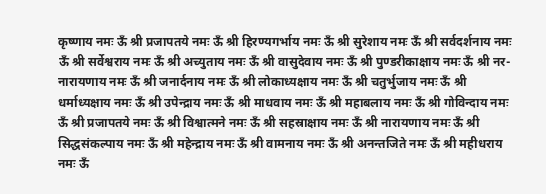कृष्णाय नमः ऊँ श्री प्रजापतये नमः ऊँ श्री हिरण्यगर्भाय नमः ऊँ श्री सुरेशाय नमः ऊँ श्री सर्वदर्शनाय नमः ऊँ श्री सर्वेश्वराय नमः ऊँ श्री अच्युताय नमः ऊँ श्री वासुदेवाय नमः ऊँ श्री पुण्डरीकाक्षाय नमः ऊँ श्री नर-नारायणाय नमः ऊँ श्री जनार्दनाय नमः ऊँ श्री लोकाध्यक्षाय नमः ऊँ श्री चतुर्भुजाय नमः ऊँ श्री धर्माध्यक्षाय नमः ऊँ श्री उपेन्द्राय नमः ऊँ श्री माधवाय नमः ऊँ श्री महाबलाय नमः ऊँ श्री गोविन्दाय नमः ऊँ श्री प्रजापतये नमः ऊँ श्री विश्वात्मने नमः ऊँ श्री सहस्राक्षाय नमः ऊँ श्री नारायणाय नमः ऊँ श्री सिद्धसंकल्पाय नमः ऊँ श्री महेन्द्राय नमः ऊँ श्री वामनाय नमः ऊँ श्री अनन्तजिते नमः ऊँ श्री महीधराय नमः ऊँ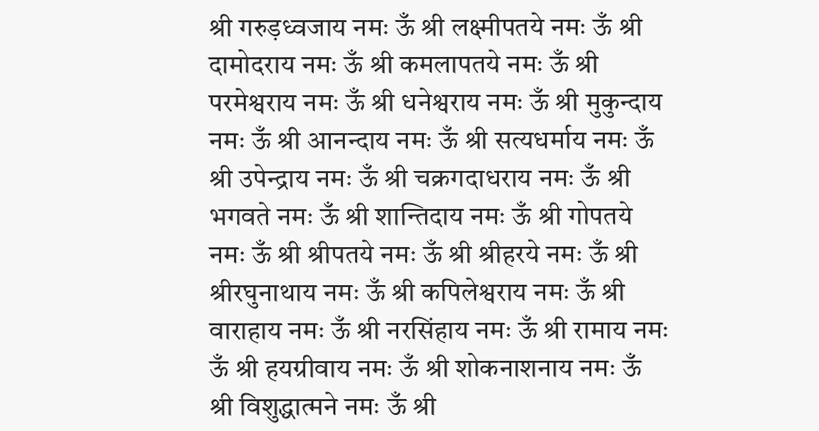श्री गरुड़ध्वजाय नमः ऊँ श्री लक्ष्मीपतये नमः ऊँ श्री दामोदराय नमः ऊँ श्री कमलापतये नमः ऊँ श्री परमेश्वराय नमः ऊँ श्री धनेश्वराय नमः ऊँ श्री मुकुन्दाय नमः ऊँ श्री आनन्दाय नमः ऊँ श्री सत्यधर्माय नमः ऊँ श्री उपेन्द्राय नमः ऊँ श्री चक्रगदाधराय नमः ऊँ श्री भगवते नमः ऊँ श्री शान्तिदाय नमः ऊँ श्री गोपतये नमः ऊँ श्री श्रीपतये नमः ऊँ श्री श्रीहरये नमः ऊँ श्री श्रीरघुनाथाय नमः ऊँ श्री कपिलेश्वराय नमः ऊँ श्री वाराहाय नमः ऊँ श्री नरसिंहाय नमः ऊँ श्री रामाय नमः ऊँ श्री हयग्रीवाय नमः ऊँ श्री शोकनाशनाय नमः ऊँ श्री विशुद्धात्मने नमः ऊँ श्री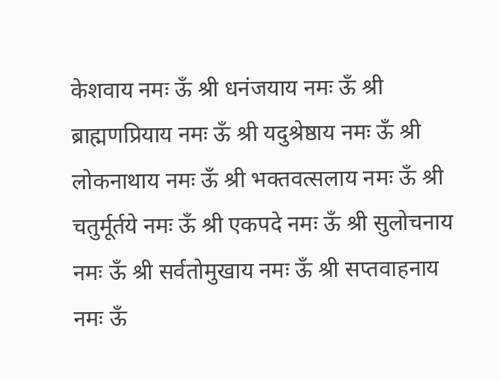केशवाय नमः ऊँ श्री धनंजयाय नमः ऊँ श्री ब्राह्मणप्रियाय नमः ऊँ श्री यदुश्रेष्ठाय नमः ऊँ श्री लोकनाथाय नमः ऊँ श्री भक्तवत्सलाय नमः ऊँ श्री चतुर्मूर्तये नमः ऊँ श्री एकपदे नमः ऊँ श्री सुलोचनाय नमः ऊँ श्री सर्वतोमुखाय नमः ऊँ श्री सप्तवाहनाय नमः ऊँ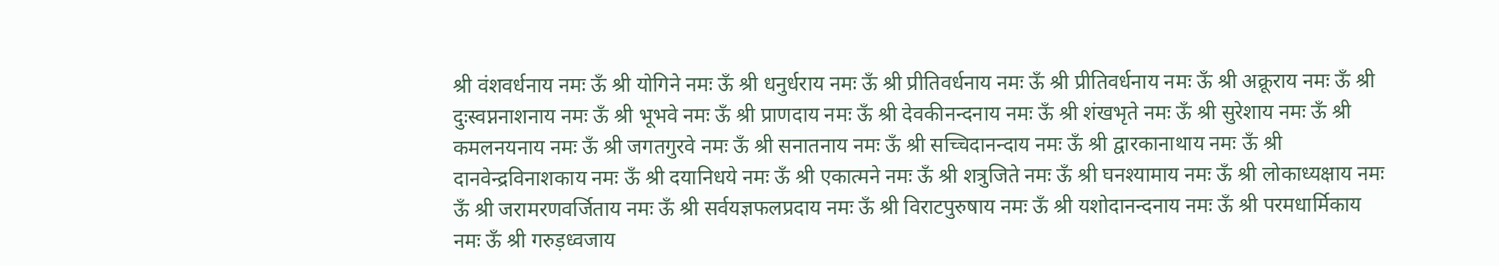श्री वंशवर्धनाय नमः ऊँ श्री योगिने नमः ऊँ श्री धनुर्धराय नमः ऊँ श्री प्रीतिवर्धनाय नमः ऊँ श्री प्रीतिवर्धनाय नमः ऊँ श्री अक्रूराय नमः ऊँ श्री दुःस्वप्ननाशनाय नमः ऊँ श्री भूभवे नमः ऊँ श्री प्राणदाय नमः ऊँ श्री देवकीनन्दनाय नमः ऊँ श्री शंखभृते नमः ऊँ श्री सुरेशाय नमः ऊँ श्री कमलनयनाय नमः ऊँ श्री जगतगुरवे नमः ऊँ श्री सनातनाय नमः ऊँ श्री सच्चिदानन्दाय नमः ऊँ श्री द्वारकानाथाय नमः ऊँ श्री दानवेन्द्रविनाशकाय नमः ऊँ श्री दयानिधये नमः ऊँ श्री एकात्मने नमः ऊँ श्री शत्रुजिते नमः ऊँ श्री घनश्यामाय नमः ऊँ श्री लोकाध्यक्षाय नमः ऊँ श्री जरामरणवर्जिताय नमः ऊँ श्री सर्वयज्ञफलप्रदाय नमः ऊँ श्री विराटपुरुषाय नमः ऊँ श्री यशोदानन्दनाय नमः ऊँ श्री परमधार्मिकाय नमः ऊँ श्री गरुड़ध्वजाय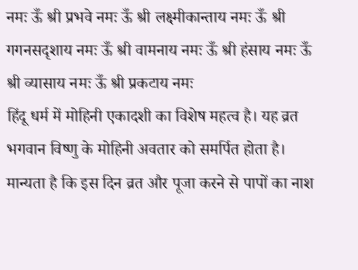नमः ऊँ श्री प्रभवे नमः ऊँ श्री लक्ष्मीकान्ताय नमः ऊँ श्री गगनसदृशाय नमः ऊँ श्री वामनाय नमः ऊँ श्री हंसाय नमः ऊँ श्री व्यासाय नमः ऊँ श्री प्रकटाय नमः
हिंदू धर्म में मोहिनी एकादशी का विशेष महत्व है। यह व्रत भगवान विष्णु के मोहिनी अवतार को समर्पित होता है। मान्यता है कि इस दिन व्रत और पूजा करने से पापों का नाश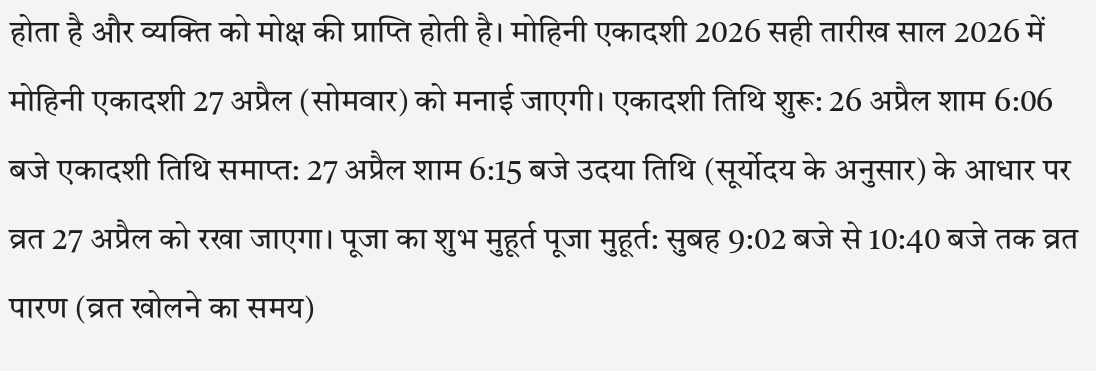होता है और व्यक्ति को मोक्ष की प्राप्ति होती है। मोहिनी एकादशी 2026 सही तारीख साल 2026 में मोहिनी एकादशी 27 अप्रैल (सोमवार) को मनाई जाएगी। एकादशी तिथि शुरू: 26 अप्रैल शाम 6:06 बजे एकादशी तिथि समाप्त: 27 अप्रैल शाम 6:15 बजे उदया तिथि (सूर्योदय के अनुसार) के आधार पर व्रत 27 अप्रैल को रखा जाएगा। पूजा का शुभ मुहूर्त पूजा मुहूर्त: सुबह 9:02 बजे से 10:40 बजे तक व्रत पारण (व्रत खोलने का समय)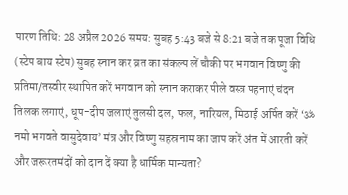पारण तिथि: 28 अप्रैल 2026 समय: सुबह 5:43 बजे से 8:21 बजे तक पूजा विधि (स्टेप बाय स्टेप) सुबह स्नान कर व्रत का संकल्प लें चौकी पर भगवान विष्णु की प्रतिमा/तस्वीर स्थापित करें भगवान को स्नान कराकर पीले वस्त्र पहनाएं चंदन तिलक लगाएं, धूप-दीप जलाएं तुलसी दल, फल, नारियल, मिठाई अर्पित करें ‘ॐ नमो भगवते वासुदेवाय’ मंत्र और विष्णु सहस्रनाम का जाप करें अंत में आरती करें और जरूरतमंदों को दान दें क्या है धार्मिक मान्यता?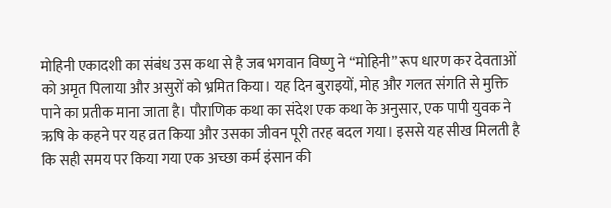मोहिनी एकादशी का संबंध उस कथा से है जब भगवान विष्णु ने “मोहिनी” रूप धारण कर देवताओं को अमृत पिलाया और असुरों को भ्रमित किया। यह दिन बुराइयों, मोह और गलत संगति से मुक्ति पाने का प्रतीक माना जाता है। पौराणिक कथा का संदेश एक कथा के अनुसार, एक पापी युवक ने ऋषि के कहने पर यह व्रत किया और उसका जीवन पूरी तरह बदल गया। इससे यह सीख मिलती है कि सही समय पर किया गया एक अच्छा कर्म इंसान की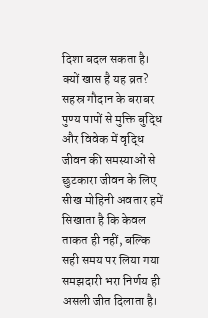दिशा बदल सकता है। क्यों खास है यह व्रत? सहस्र गौदान के बराबर पुण्य पापों से मुक्ति बुद्धि और विवेक में वृद्धि जीवन की समस्याओं से छुटकारा जीवन के लिए सीख मोहिनी अवतार हमें सिखाता है कि केवल ताकत ही नहीं, बल्कि सही समय पर लिया गया समझदारी भरा निर्णय ही असली जीत दिलाता है।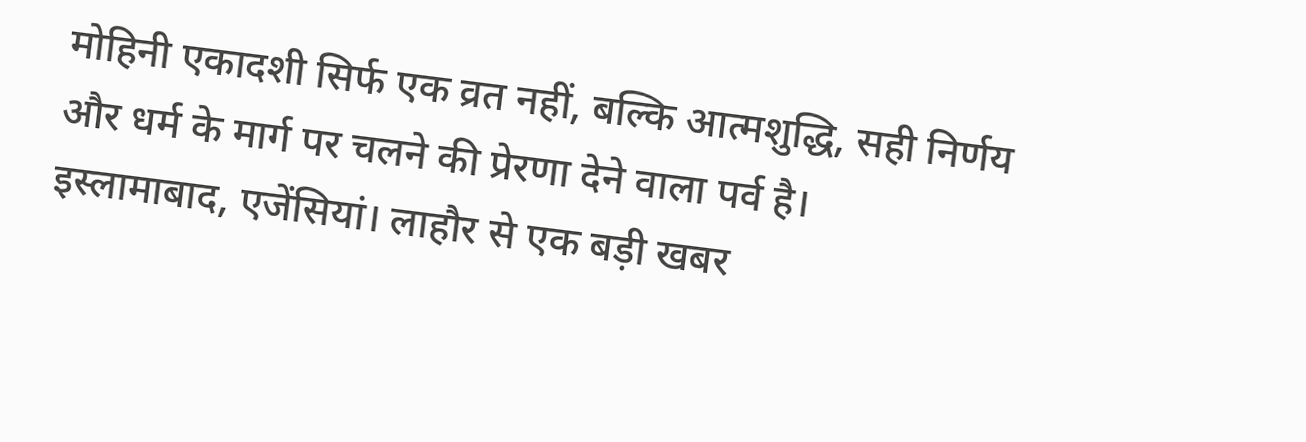मोहिनी एकादशी सिर्फ एक व्रत नहीं, बल्कि आत्मशुद्धि, सही निर्णय और धर्म के मार्ग पर चलने की प्रेरणा देने वाला पर्व है।
इस्लामाबाद, एजेंसियां। लाहौर से एक बड़ी खबर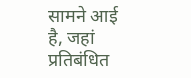सामने आई है, जहां प्रतिबंधित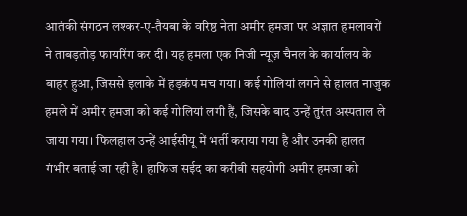आतंकी संगठन लश्कर-ए-तैयबा के वरिष्ठ नेता अमीर हमजा पर अज्ञात हमलावरों ने ताबड़तोड़ फायरिंग कर दी। यह हमला एक निजी न्यूज़ चैनल के कार्यालय के बाहर हुआ, जिससे इलाके में हड़कंप मच गया। कई गोलियां लगने से हालत नाजुक हमले में अमीर हमजा को कई गोलियां लगी हैं, जिसके बाद उन्हें तुरंत अस्पताल ले जाया गया। फिलहाल उन्हें आईसीयू में भर्ती कराया गया है और उनकी हालत गंभीर बताई जा रही है। हाफिज सईद का करीबी सहयोगी अमीर हमजा को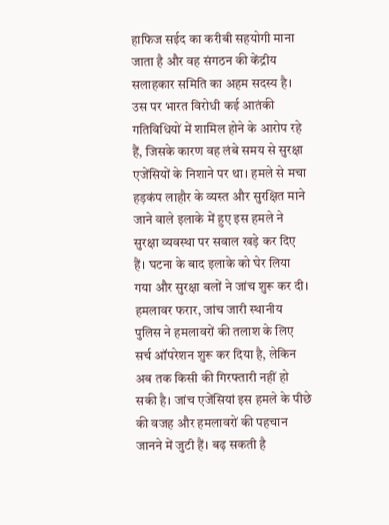हाफिज सईद का करीबी सहयोगी माना जाता है और वह संगठन की केंद्रीय सलाहकार समिति का अहम सदस्य है। उस पर भारत विरोधी कई आतंकी गतिविधियों में शामिल होने के आरोप रहे हैं, जिसके कारण वह लंबे समय से सुरक्षा एजेंसियों के निशाने पर था। हमले से मचा हड़कंप लाहौर के व्यस्त और सुरक्षित माने जाने वाले इलाके में हुए इस हमले ने सुरक्षा व्यवस्था पर सवाल खड़े कर दिए हैं। घटना के बाद इलाके को घेर लिया गया और सुरक्षा बलों ने जांच शुरू कर दी। हमलावर फरार, जांच जारी स्थानीय पुलिस ने हमलावरों की तलाश के लिए सर्च ऑपरेशन शुरू कर दिया है, लेकिन अब तक किसी की गिरफ्तारी नहीं हो सकी है। जांच एजेंसियां इस हमले के पीछे की वजह और हमलावरों की पहचान जानने में जुटी हैं। बढ़ सकती है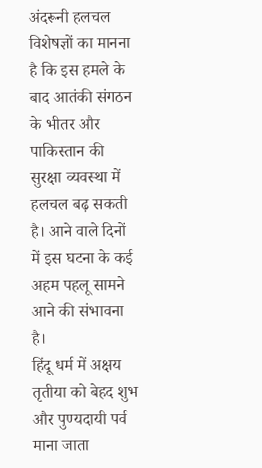अंदरूनी हलचल विशेषज्ञों का मानना है कि इस हमले के बाद आतंकी संगठन के भीतर और पाकिस्तान की सुरक्षा व्यवस्था में हलचल बढ़ सकती है। आने वाले दिनों में इस घटना के कई अहम पहलू सामने आने की संभावना है।
हिंदू धर्म में अक्षय तृतीया को बेहद शुभ और पुण्यदायी पर्व माना जाता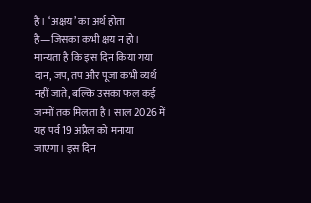है। ‘अक्षय’ का अर्थ होता है—जिसका कभी क्षय न हो। मान्यता है कि इस दिन किया गया दान, जप, तप और पूजा कभी व्यर्थ नहीं जाते, बल्कि उसका फल कई जन्मों तक मिलता है। साल 2026 में यह पर्व 19 अप्रैल को मनाया जाएगा। इस दिन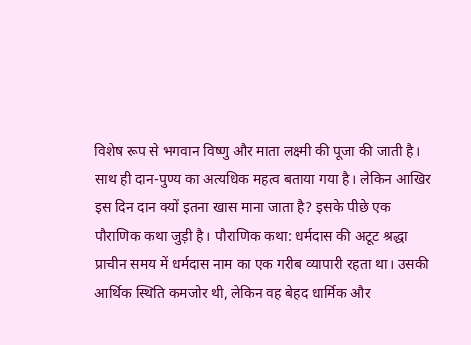विशेष रूप से भगवान विष्णु और माता लक्ष्मी की पूजा की जाती है। साथ ही दान-पुण्य का अत्यधिक महत्व बताया गया है। लेकिन आखिर इस दिन दान क्यों इतना खास माना जाता है? इसके पीछे एक पौराणिक कथा जुड़ी है। पौराणिक कथा: धर्मदास की अटूट श्रद्धा प्राचीन समय में धर्मदास नाम का एक गरीब व्यापारी रहता था। उसकी आर्थिक स्थिति कमजोर थी, लेकिन वह बेहद धार्मिक और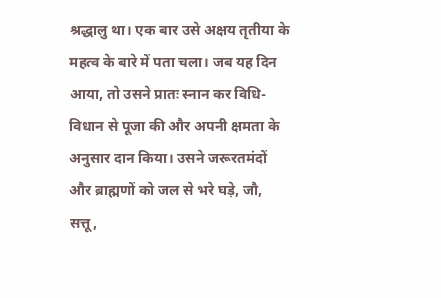श्रद्धालु था। एक बार उसे अक्षय तृतीया के महत्व के बारे में पता चला। जब यह दिन आया, तो उसने प्रातः स्नान कर विधि-विधान से पूजा की और अपनी क्षमता के अनुसार दान किया। उसने जरूरतमंदों और ब्राह्मणों को जल से भरे घड़े, जौ, सत्तू,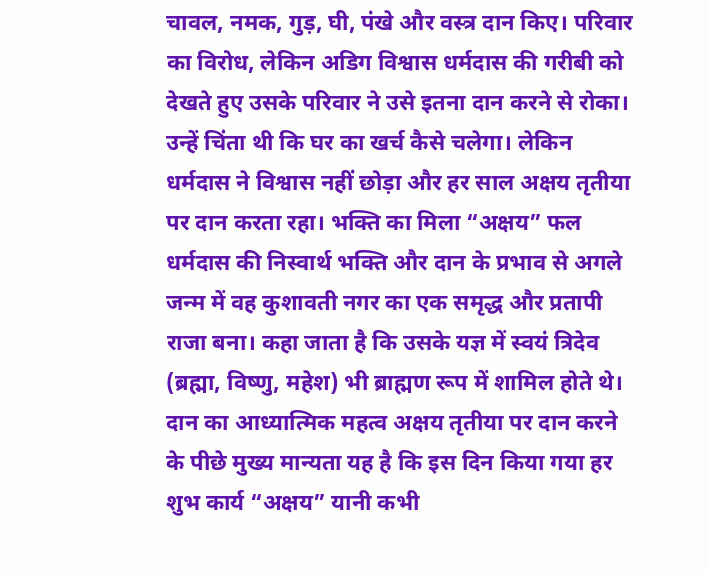चावल, नमक, गुड़, घी, पंखे और वस्त्र दान किए। परिवार का विरोध, लेकिन अडिग विश्वास धर्मदास की गरीबी को देखते हुए उसके परिवार ने उसे इतना दान करने से रोका। उन्हें चिंता थी कि घर का खर्च कैसे चलेगा। लेकिन धर्मदास ने विश्वास नहीं छोड़ा और हर साल अक्षय तृतीया पर दान करता रहा। भक्ति का मिला “अक्षय” फल धर्मदास की निस्वार्थ भक्ति और दान के प्रभाव से अगले जन्म में वह कुशावती नगर का एक समृद्ध और प्रतापी राजा बना। कहा जाता है कि उसके यज्ञ में स्वयं त्रिदेव (ब्रह्मा, विष्णु, महेश) भी ब्राह्मण रूप में शामिल होते थे। दान का आध्यात्मिक महत्व अक्षय तृतीया पर दान करने के पीछे मुख्य मान्यता यह है कि इस दिन किया गया हर शुभ कार्य “अक्षय” यानी कभी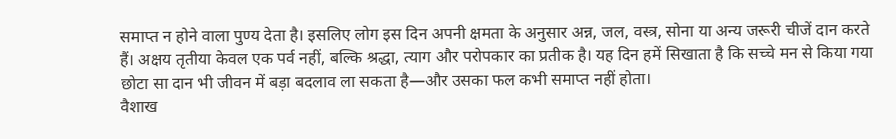समाप्त न होने वाला पुण्य देता है। इसलिए लोग इस दिन अपनी क्षमता के अनुसार अन्न, जल, वस्त्र, सोना या अन्य जरूरी चीजें दान करते हैं। अक्षय तृतीया केवल एक पर्व नहीं, बल्कि श्रद्धा, त्याग और परोपकार का प्रतीक है। यह दिन हमें सिखाता है कि सच्चे मन से किया गया छोटा सा दान भी जीवन में बड़ा बदलाव ला सकता है—और उसका फल कभी समाप्त नहीं होता।
वैशाख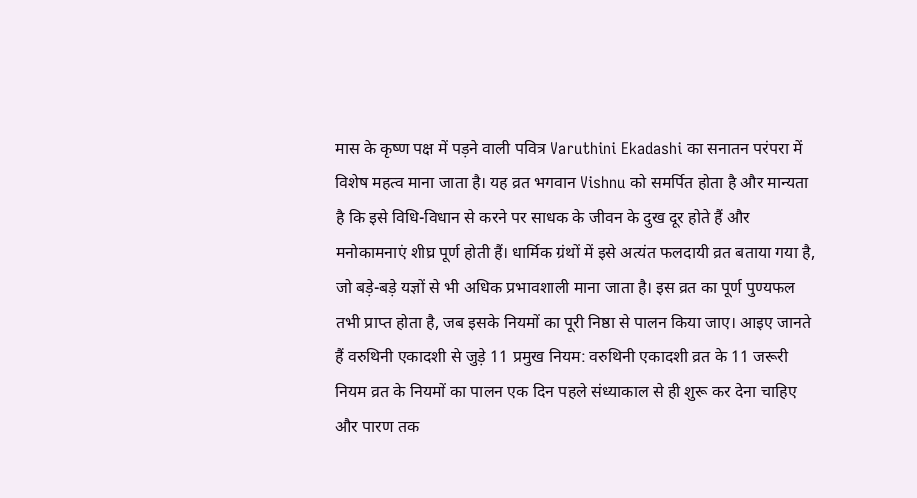मास के कृष्ण पक्ष में पड़ने वाली पवित्र Varuthini Ekadashi का सनातन परंपरा में विशेष महत्व माना जाता है। यह व्रत भगवान Vishnu को समर्पित होता है और मान्यता है कि इसे विधि-विधान से करने पर साधक के जीवन के दुख दूर होते हैं और मनोकामनाएं शीघ्र पूर्ण होती हैं। धार्मिक ग्रंथों में इसे अत्यंत फलदायी व्रत बताया गया है, जो बड़े-बड़े यज्ञों से भी अधिक प्रभावशाली माना जाता है। इस व्रत का पूर्ण पुण्यफल तभी प्राप्त होता है, जब इसके नियमों का पूरी निष्ठा से पालन किया जाए। आइए जानते हैं वरुथिनी एकादशी से जुड़े 11 प्रमुख नियम: वरुथिनी एकादशी व्रत के 11 जरूरी नियम व्रत के नियमों का पालन एक दिन पहले संध्याकाल से ही शुरू कर देना चाहिए और पारण तक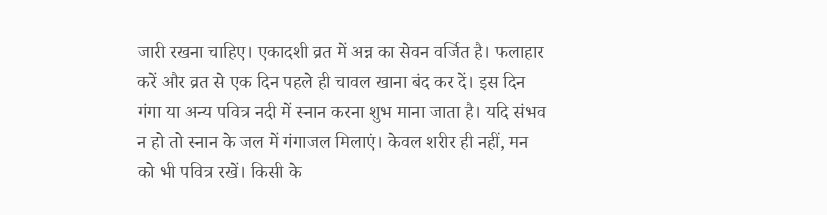जारी रखना चाहिए। एकादशी व्रत में अन्न का सेवन वर्जित है। फलाहार करें और व्रत से एक दिन पहले ही चावल खाना बंद कर दें। इस दिन गंगा या अन्य पवित्र नदी में स्नान करना शुभ माना जाता है। यदि संभव न हो तो स्नान के जल में गंगाजल मिलाएं। केवल शरीर ही नहीं, मन को भी पवित्र रखें। किसी के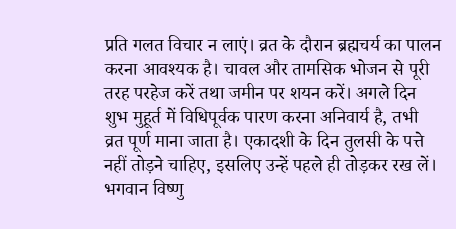प्रति गलत विचार न लाएं। व्रत के दौरान ब्रह्मचर्य का पालन करना आवश्यक है। चावल और तामसिक भोजन से पूरी तरह परहेज करें तथा जमीन पर शयन करें। अगले दिन शुभ मुहूर्त में विधिपूर्वक पारण करना अनिवार्य है, तभी व्रत पूर्ण माना जाता है। एकादशी के दिन तुलसी के पत्ते नहीं तोड़ने चाहिए, इसलिए उन्हें पहले ही तोड़कर रख लें। भगवान विष्णु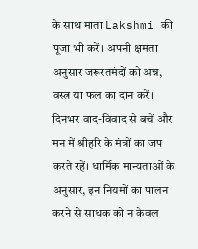के साथ माता Lakshmi की पूजा भी करें। अपनी क्षमता अनुसार जरूरतमंदों को अन्न, वस्त्र या फल का दान करें। दिनभर वाद-विवाद से बचें और मन में श्रीहरि के मंत्रों का जप करते रहें। धार्मिक मान्यताओं के अनुसार, इन नियमों का पालन करने से साधक को न केवल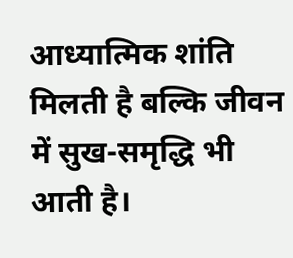आध्यात्मिक शांति मिलती है बल्कि जीवन में सुख-समृद्धि भी आती है।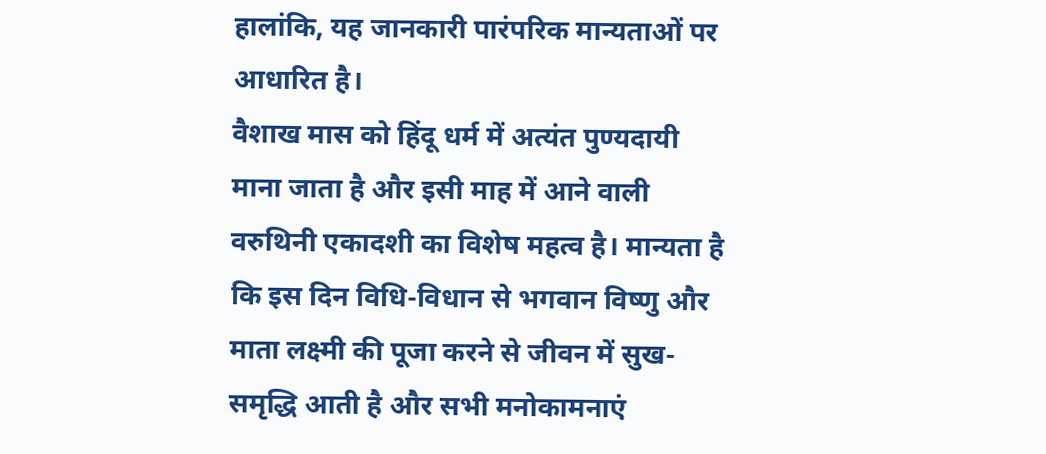हालांकि, यह जानकारी पारंपरिक मान्यताओं पर आधारित है।
वैशाख मास को हिंदू धर्म में अत्यंत पुण्यदायी माना जाता है और इसी माह में आने वाली वरुथिनी एकादशी का विशेष महत्व है। मान्यता है कि इस दिन विधि-विधान से भगवान विष्णु और माता लक्ष्मी की पूजा करने से जीवन में सुख-समृद्धि आती है और सभी मनोकामनाएं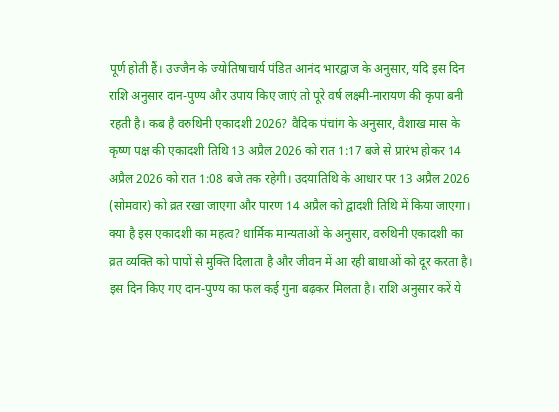पूर्ण होती हैं। उज्जैन के ज्योतिषाचार्य पंडित आनंद भारद्वाज के अनुसार, यदि इस दिन राशि अनुसार दान-पुण्य और उपाय किए जाएं तो पूरे वर्ष लक्ष्मी-नारायण की कृपा बनी रहती है। कब है वरुथिनी एकादशी 2026? वैदिक पंचांग के अनुसार, वैशाख मास के कृष्ण पक्ष की एकादशी तिथि 13 अप्रैल 2026 को रात 1:17 बजे से प्रारंभ होकर 14 अप्रैल 2026 को रात 1:08 बजे तक रहेगी। उदयातिथि के आधार पर 13 अप्रैल 2026 (सोमवार) को व्रत रखा जाएगा और पारण 14 अप्रैल को द्वादशी तिथि में किया जाएगा। क्या है इस एकादशी का महत्व? धार्मिक मान्यताओं के अनुसार, वरुथिनी एकादशी का व्रत व्यक्ति को पापों से मुक्ति दिलाता है और जीवन में आ रही बाधाओं को दूर करता है। इस दिन किए गए दान-पुण्य का फल कई गुना बढ़कर मिलता है। राशि अनुसार करें ये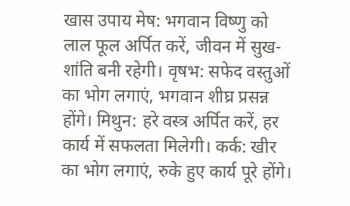खास उपाय मेष: भगवान विष्णु को लाल फूल अर्पित करें, जीवन में सुख-शांति बनी रहेगी। वृषभ: सफेद वस्तुओं का भोग लगाएं, भगवान शीघ्र प्रसन्न होंगे। मिथुन: हरे वस्त्र अर्पित करें, हर कार्य में सफलता मिलेगी। कर्क: खीर का भोग लगाएं, रुके हुए कार्य पूरे होंगे।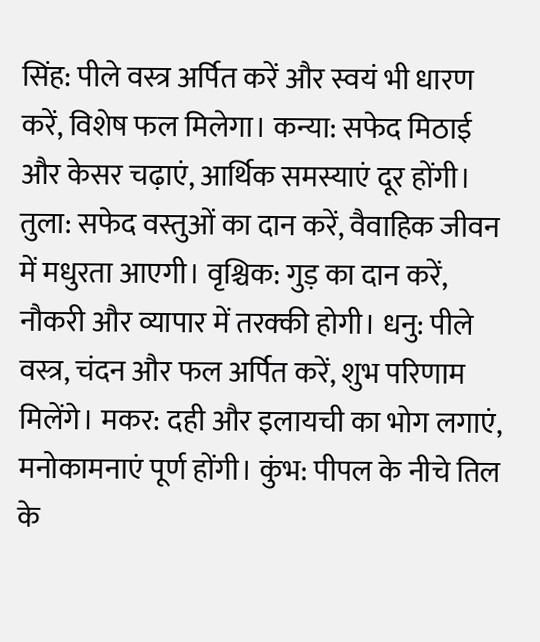सिंह: पीले वस्त्र अर्पित करें और स्वयं भी धारण करें, विशेष फल मिलेगा। कन्या: सफेद मिठाई और केसर चढ़ाएं, आर्थिक समस्याएं दूर होंगी। तुला: सफेद वस्तुओं का दान करें, वैवाहिक जीवन में मधुरता आएगी। वृश्चिक: गुड़ का दान करें, नौकरी और व्यापार में तरक्की होगी। धनु: पीले वस्त्र, चंदन और फल अर्पित करें, शुभ परिणाम मिलेंगे। मकर: दही और इलायची का भोग लगाएं, मनोकामनाएं पूर्ण होंगी। कुंभ: पीपल के नीचे तिल के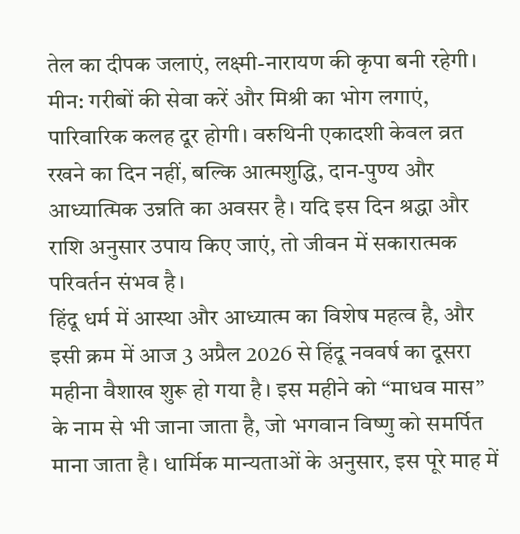तेल का दीपक जलाएं, लक्ष्मी-नारायण की कृपा बनी रहेगी। मीन: गरीबों की सेवा करें और मिश्री का भोग लगाएं, पारिवारिक कलह दूर होगी। वरुथिनी एकादशी केवल व्रत रखने का दिन नहीं, बल्कि आत्मशुद्धि, दान-पुण्य और आध्यात्मिक उन्नति का अवसर है। यदि इस दिन श्रद्धा और राशि अनुसार उपाय किए जाएं, तो जीवन में सकारात्मक परिवर्तन संभव है।
हिंदू धर्म में आस्था और आध्यात्म का विशेष महत्व है, और इसी क्रम में आज 3 अप्रैल 2026 से हिंदू नववर्ष का दूसरा महीना वैशाख शुरू हो गया है। इस महीने को “माधव मास” के नाम से भी जाना जाता है, जो भगवान विष्णु को समर्पित माना जाता है। धार्मिक मान्यताओं के अनुसार, इस पूरे माह में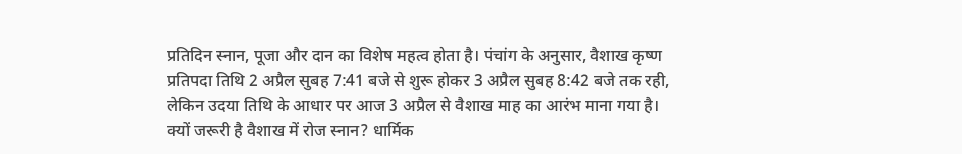प्रतिदिन स्नान, पूजा और दान का विशेष महत्व होता है। पंचांग के अनुसार, वैशाख कृष्ण प्रतिपदा तिथि 2 अप्रैल सुबह 7:41 बजे से शुरू होकर 3 अप्रैल सुबह 8:42 बजे तक रही, लेकिन उदया तिथि के आधार पर आज 3 अप्रैल से वैशाख माह का आरंभ माना गया है। क्यों जरूरी है वैशाख में रोज स्नान? धार्मिक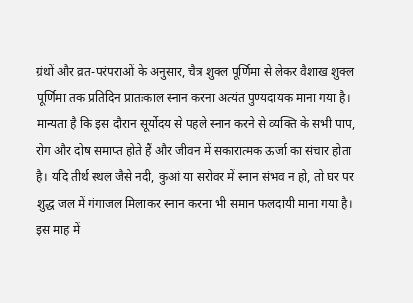ग्रंथों और व्रत-परंपराओं के अनुसार, चैत्र शुक्ल पूर्णिमा से लेकर वैशाख शुक्ल पूर्णिमा तक प्रतिदिन प्रातःकाल स्नान करना अत्यंत पुण्यदायक माना गया है। मान्यता है कि इस दौरान सूर्योदय से पहले स्नान करने से व्यक्ति के सभी पाप, रोग और दोष समाप्त होते हैं और जीवन में सकारात्मक ऊर्जा का संचार होता है। यदि तीर्थ स्थल जैसे नदी, कुआं या सरोवर में स्नान संभव न हो, तो घर पर शुद्ध जल में गंगाजल मिलाकर स्नान करना भी समान फलदायी माना गया है। इस माह में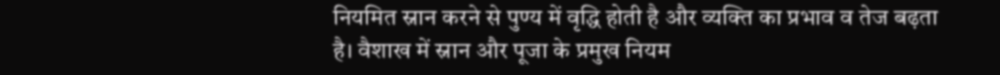नियमित स्नान करने से पुण्य में वृद्धि होती है और व्यक्ति का प्रभाव व तेज बढ़ता है। वैशाख में स्नान और पूजा के प्रमुख नियम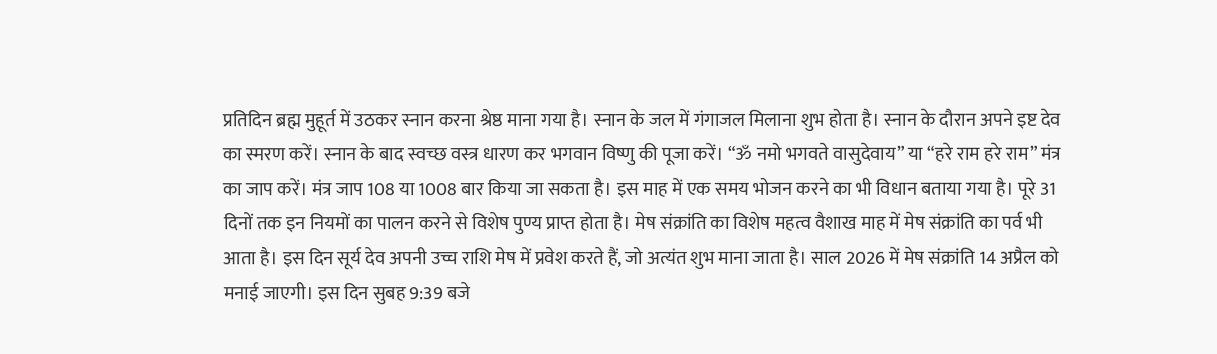प्रतिदिन ब्रह्म मुहूर्त में उठकर स्नान करना श्रेष्ठ माना गया है। स्नान के जल में गंगाजल मिलाना शुभ होता है। स्नान के दौरान अपने इष्ट देव का स्मरण करें। स्नान के बाद स्वच्छ वस्त्र धारण कर भगवान विष्णु की पूजा करें। “ॐ नमो भगवते वासुदेवाय” या “हरे राम हरे राम” मंत्र का जाप करें। मंत्र जाप 108 या 1008 बार किया जा सकता है। इस माह में एक समय भोजन करने का भी विधान बताया गया है। पूरे 31 दिनों तक इन नियमों का पालन करने से विशेष पुण्य प्राप्त होता है। मेष संक्रांति का विशेष महत्व वैशाख माह में मेष संक्रांति का पर्व भी आता है। इस दिन सूर्य देव अपनी उच्च राशि मेष में प्रवेश करते हैं, जो अत्यंत शुभ माना जाता है। साल 2026 में मेष संक्रांति 14 अप्रैल को मनाई जाएगी। इस दिन सुबह 9:39 बजे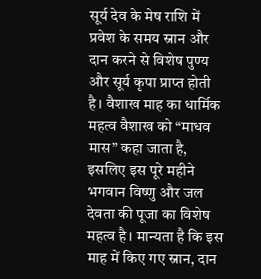सूर्य देव के मेष राशि में प्रवेश के समय स्नान और दान करने से विशेष पुण्य और सूर्य कृपा प्राप्त होती है। वैशाख माह का धार्मिक महत्व वैशाख को “माधव मास” कहा जाता है, इसलिए इस पूरे महीने भगवान विष्णु और जल देवता की पूजा का विशेष महत्व है। मान्यता है कि इस माह में किए गए स्नान, दान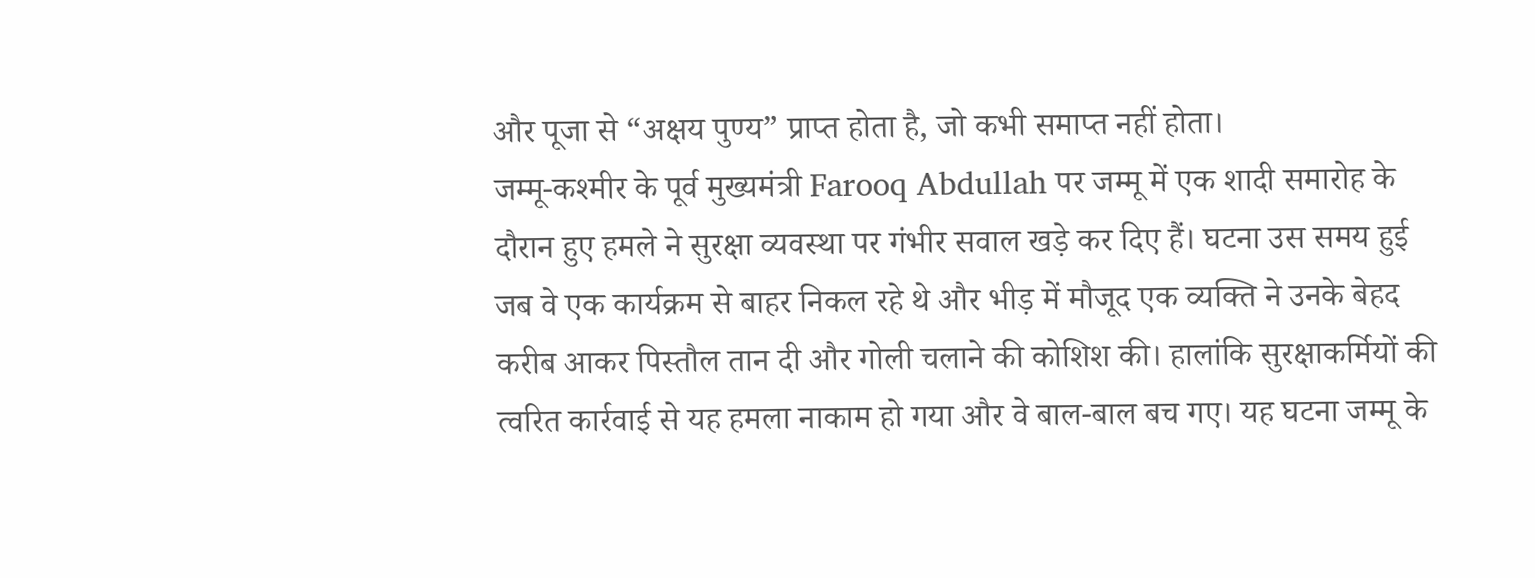और पूजा से “अक्षय पुण्य” प्राप्त होता है, जो कभी समाप्त नहीं होता।
जम्मू-कश्मीर के पूर्व मुख्यमंत्री Farooq Abdullah पर जम्मू में एक शादी समारोह के दौरान हुए हमले ने सुरक्षा व्यवस्था पर गंभीर सवाल खड़े कर दिए हैं। घटना उस समय हुई जब वे एक कार्यक्रम से बाहर निकल रहे थे और भीड़ में मौजूद एक व्यक्ति ने उनके बेहद करीब आकर पिस्तौल तान दी और गोली चलाने की कोशिश की। हालांकि सुरक्षाकर्मियों की त्वरित कार्रवाई से यह हमला नाकाम हो गया और वे बाल-बाल बच गए। यह घटना जम्मू के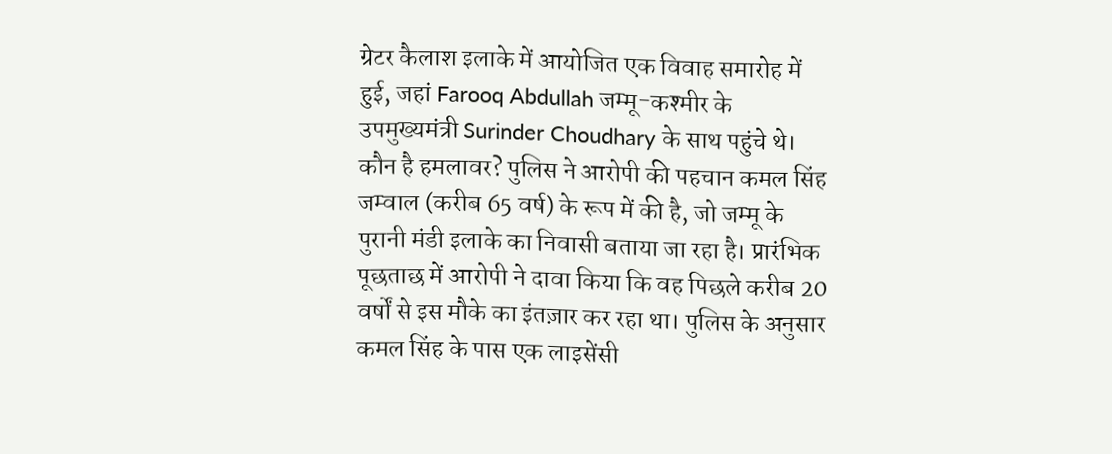ग्रेटर कैलाश इलाके में आयोजित एक विवाह समारोह में हुई, जहां Farooq Abdullah जम्मू-कश्मीर के उपमुख्यमंत्री Surinder Choudhary के साथ पहुंचे थे। कौन है हमलावर? पुलिस ने आरोपी की पहचान कमल सिंह जम्वाल (करीब 65 वर्ष) के रूप में की है, जो जम्मू के पुरानी मंडी इलाके का निवासी बताया जा रहा है। प्रारंभिक पूछताछ में आरोपी ने दावा किया कि वह पिछले करीब 20 वर्षों से इस मौके का इंतज़ार कर रहा था। पुलिस के अनुसार कमल सिंह के पास एक लाइसेंसी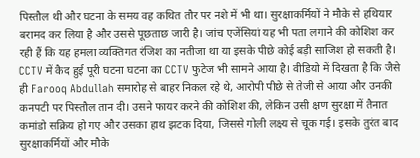पिस्तौल थी और घटना के समय वह कथित तौर पर नशे में भी था। सुरक्षाकर्मियों ने मौके से हथियार बरामद कर लिया है और उससे पूछताछ जारी है। जांच एजेंसियां यह भी पता लगाने की कोशिश कर रही हैं कि यह हमला व्यक्तिगत रंजिश का नतीजा था या इसके पीछे कोई बड़ी साजिश हो सकती है। CCTV में कैद हुई पूरी घटना घटना का CCTV फुटेज भी सामने आया है। वीडियो में दिखता है कि जैसे ही Farooq Abdullah समारोह से बाहर निकल रहे थे, आरोपी पीछे से तेजी से आया और उनकी कनपटी पर पिस्तौल तान दी। उसने फायर करने की कोशिश की, लेकिन उसी क्षण सुरक्षा में तैनात कमांडो सक्रिय हो गए और उसका हाथ झटक दिया, जिससे गोली लक्ष्य से चूक गई। इसके तुरंत बाद सुरक्षाकर्मियों और मौके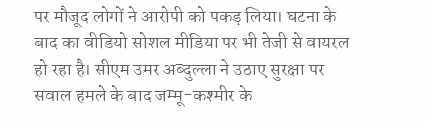पर मौजूद लोगों ने आरोपी को पकड़ लिया। घटना के बाद का वीडियो सोशल मीडिया पर भी तेजी से वायरल हो रहा है। सीएम उमर अब्दुल्ला ने उठाए सुरक्षा पर सवाल हमले के बाद जम्मू-कश्मीर के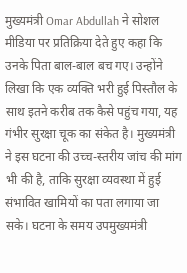मुख्यमंत्री Omar Abdullah ने सोशल मीडिया पर प्रतिक्रिया देते हुए कहा कि उनके पिता बाल-बाल बच गए। उन्होंने लिखा कि एक व्यक्ति भरी हुई पिस्तौल के साथ इतने करीब तक कैसे पहुंच गया, यह गंभीर सुरक्षा चूक का संकेत है। मुख्यमंत्री ने इस घटना की उच्च-स्तरीय जांच की मांग भी की है, ताकि सुरक्षा व्यवस्था में हुई संभावित खामियों का पता लगाया जा सके। घटना के समय उपमुख्यमंत्री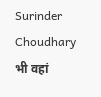Surinder Choudhary भी वहां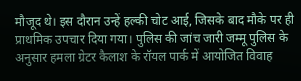मौजूद थे। इस दौरान उन्हें हल्की चोट आई, जिसके बाद मौके पर ही प्राथमिक उपचार दिया गया। पुलिस की जांच जारी जम्मू पुलिस के अनुसार हमला ग्रेटर कैलाश के रॉयल पार्क में आयोजित विवाह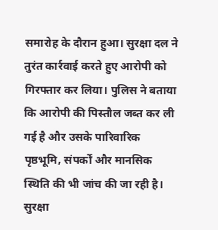समारोह के दौरान हुआ। सुरक्षा दल ने तुरंत कार्रवाई करते हुए आरोपी को गिरफ्तार कर लिया। पुलिस ने बताया कि आरोपी की पिस्तौल जब्त कर ली गई है और उसके पारिवारिक पृष्ठभूमि, संपर्कों और मानसिक स्थिति की भी जांच की जा रही है। सुरक्षा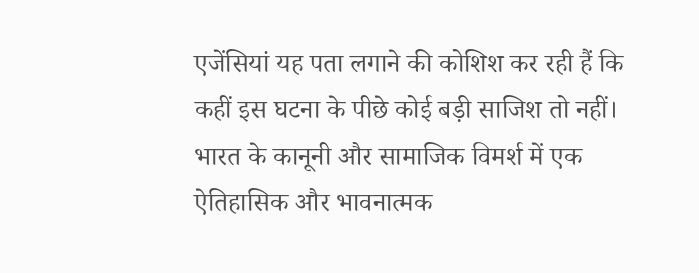एजेंसियां यह पता लगाने की कोशिश कर रही हैं कि कहीं इस घटना के पीछे कोई बड़ी साजिश तो नहीं।
भारत के कानूनी और सामाजिक विमर्श में एक ऐतिहासिक और भावनात्मक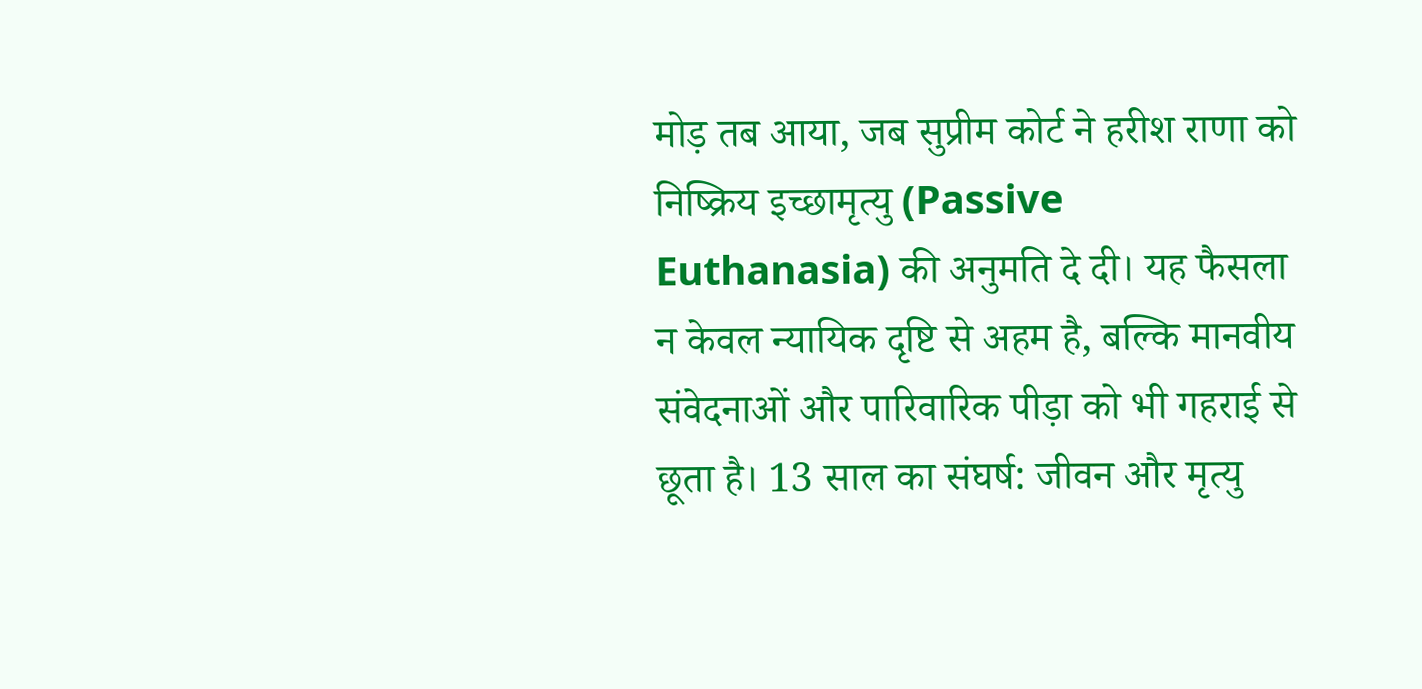मोड़ तब आया, जब सुप्रीम कोर्ट ने हरीश राणा को निष्क्रिय इच्छामृत्यु (Passive Euthanasia) की अनुमति दे दी। यह फैसला न केवल न्यायिक दृष्टि से अहम है, बल्कि मानवीय संवेदनाओं और पारिवारिक पीड़ा को भी गहराई से छूता है। 13 साल का संघर्ष: जीवन और मृत्यु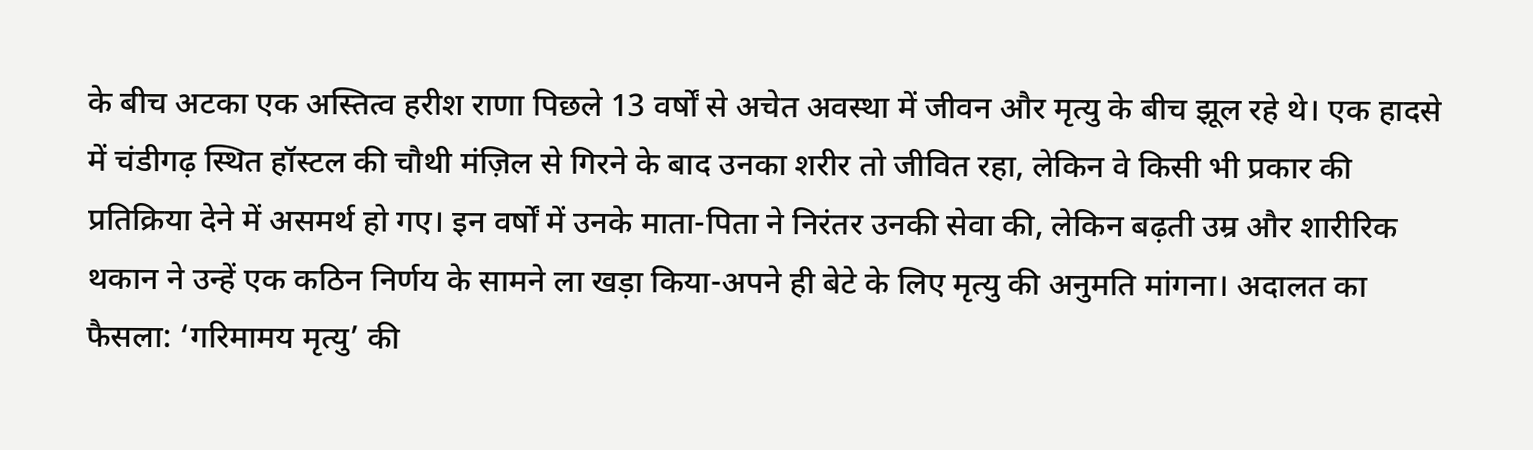के बीच अटका एक अस्तित्व हरीश राणा पिछले 13 वर्षों से अचेत अवस्था में जीवन और मृत्यु के बीच झूल रहे थे। एक हादसे में चंडीगढ़ स्थित हॉस्टल की चौथी मंज़िल से गिरने के बाद उनका शरीर तो जीवित रहा, लेकिन वे किसी भी प्रकार की प्रतिक्रिया देने में असमर्थ हो गए। इन वर्षों में उनके माता-पिता ने निरंतर उनकी सेवा की, लेकिन बढ़ती उम्र और शारीरिक थकान ने उन्हें एक कठिन निर्णय के सामने ला खड़ा किया-अपने ही बेटे के लिए मृत्यु की अनुमति मांगना। अदालत का फैसला: ‘गरिमामय मृत्यु’ की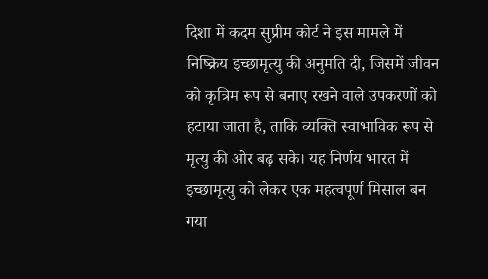दिशा में कदम सुप्रीम कोर्ट ने इस मामले में निष्क्रिय इच्छामृत्यु की अनुमति दी, जिसमें जीवन को कृत्रिम रूप से बनाए रखने वाले उपकरणों को हटाया जाता है, ताकि व्यक्ति स्वाभाविक रूप से मृत्यु की ओर बढ़ सके। यह निर्णय भारत में इच्छामृत्यु को लेकर एक महत्वपूर्ण मिसाल बन गया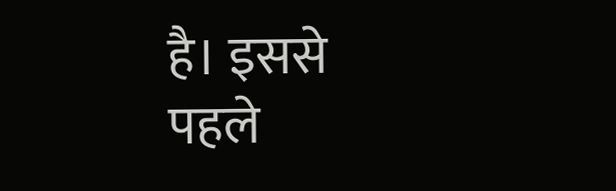है। इससे पहले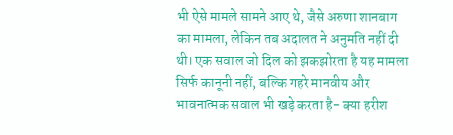भी ऐसे मामले सामने आए थे, जैसे अरुणा शानबाग का मामला, लेकिन तब अदालत ने अनुमति नहीं दी थी। एक सवाल जो दिल को झकझोरता है यह मामला सिर्फ कानूनी नहीं, बल्कि गहरे मानवीय और भावनात्मक सवाल भी खड़े करता है- क्या हरीश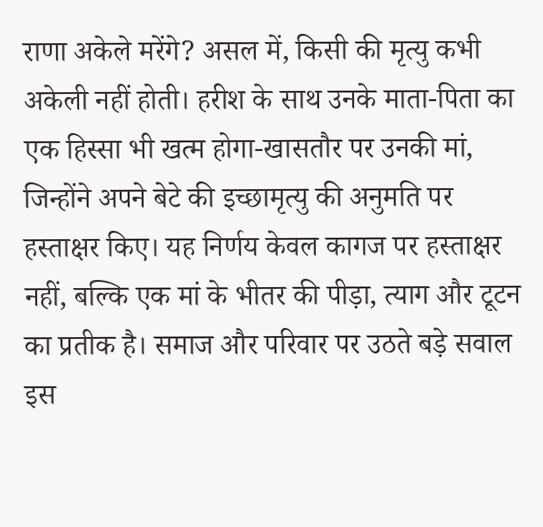राणा अकेले मरेंगे? असल में, किसी की मृत्यु कभी अकेली नहीं होती। हरीश के साथ उनके माता-पिता का एक हिस्सा भी खत्म होगा-खासतौर पर उनकी मां, जिन्होंने अपने बेटे की इच्छामृत्यु की अनुमति पर हस्ताक्षर किए। यह निर्णय केवल कागज पर हस्ताक्षर नहीं, बल्कि एक मां के भीतर की पीड़ा, त्याग और टूटन का प्रतीक है। समाज और परिवार पर उठते बड़े सवाल इस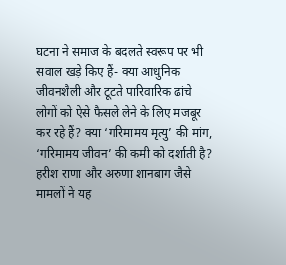घटना ने समाज के बदलते स्वरूप पर भी सवाल खड़े किए हैं- क्या आधुनिक जीवनशैली और टूटते पारिवारिक ढांचे लोगों को ऐसे फैसले लेने के लिए मजबूर कर रहे हैं? क्या ‘गरिमामय मृत्यु’ की मांग, ‘गरिमामय जीवन’ की कमी को दर्शाती है? हरीश राणा और अरुणा शानबाग जैसे मामलों ने यह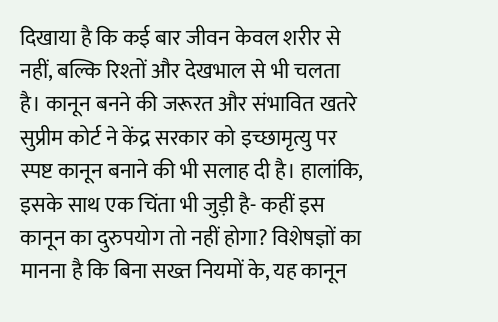दिखाया है कि कई बार जीवन केवल शरीर से नहीं, बल्कि रिश्तों और देखभाल से भी चलता है। कानून बनने की जरूरत और संभावित खतरे सुप्रीम कोर्ट ने केंद्र सरकार को इच्छामृत्यु पर स्पष्ट कानून बनाने की भी सलाह दी है। हालांकि, इसके साथ एक चिंता भी जुड़ी है- कहीं इस कानून का दुरुपयोग तो नहीं होगा? विशेषज्ञों का मानना है कि बिना सख्त नियमों के, यह कानून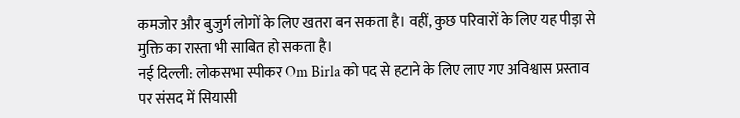कमजोर और बुजुर्ग लोगों के लिए खतरा बन सकता है। वहीं, कुछ परिवारों के लिए यह पीड़ा से मुक्ति का रास्ता भी साबित हो सकता है।
नई दिल्ली: लोकसभा स्पीकर Om Birla को पद से हटाने के लिए लाए गए अविश्वास प्रस्ताव पर संसद में सियासी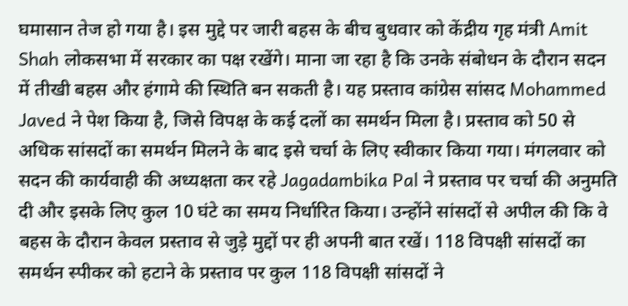घमासान तेज हो गया है। इस मुद्दे पर जारी बहस के बीच बुधवार को केंद्रीय गृह मंत्री Amit Shah लोकसभा में सरकार का पक्ष रखेंगे। माना जा रहा है कि उनके संबोधन के दौरान सदन में तीखी बहस और हंगामे की स्थिति बन सकती है। यह प्रस्ताव कांग्रेस सांसद Mohammed Javed ने पेश किया है, जिसे विपक्ष के कई दलों का समर्थन मिला है। प्रस्ताव को 50 से अधिक सांसदों का समर्थन मिलने के बाद इसे चर्चा के लिए स्वीकार किया गया। मंगलवार को सदन की कार्यवाही की अध्यक्षता कर रहे Jagadambika Pal ने प्रस्ताव पर चर्चा की अनुमति दी और इसके लिए कुल 10 घंटे का समय निर्धारित किया। उन्होंने सांसदों से अपील की कि वे बहस के दौरान केवल प्रस्ताव से जुड़े मुद्दों पर ही अपनी बात रखें। 118 विपक्षी सांसदों का समर्थन स्पीकर को हटाने के प्रस्ताव पर कुल 118 विपक्षी सांसदों ने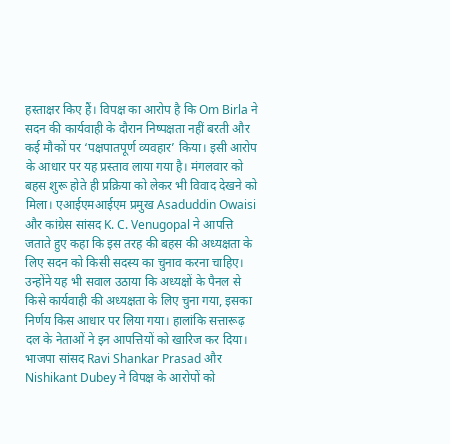हस्ताक्षर किए हैं। विपक्ष का आरोप है कि Om Birla ने सदन की कार्यवाही के दौरान निष्पक्षता नहीं बरती और कई मौकों पर ‘पक्षपातपूर्ण व्यवहार’ किया। इसी आरोप के आधार पर यह प्रस्ताव लाया गया है। मंगलवार को बहस शुरू होते ही प्रक्रिया को लेकर भी विवाद देखने को मिला। एआईएमआईएम प्रमुख Asaduddin Owaisi और कांग्रेस सांसद K. C. Venugopal ने आपत्ति जताते हुए कहा कि इस तरह की बहस की अध्यक्षता के लिए सदन को किसी सदस्य का चुनाव करना चाहिए। उन्होंने यह भी सवाल उठाया कि अध्यक्षों के पैनल से किसे कार्यवाही की अध्यक्षता के लिए चुना गया, इसका निर्णय किस आधार पर लिया गया। हालांकि सत्तारूढ़ दल के नेताओं ने इन आपत्तियों को खारिज कर दिया। भाजपा सांसद Ravi Shankar Prasad और Nishikant Dubey ने विपक्ष के आरोपों को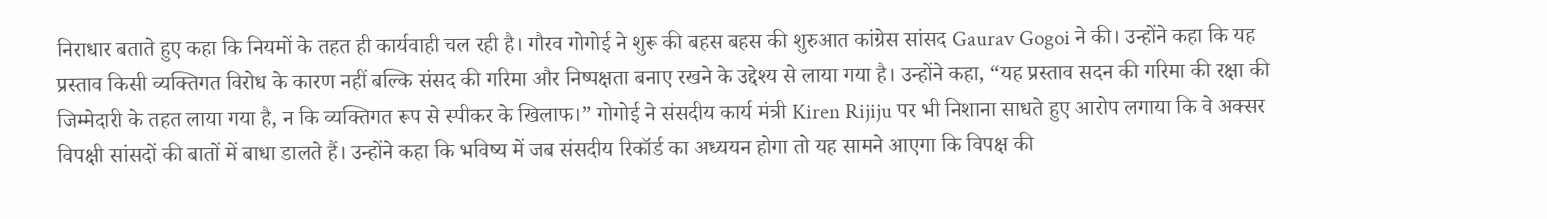निराधार बताते हुए कहा कि नियमों के तहत ही कार्यवाही चल रही है। गौरव गोगोई ने शुरू की बहस बहस की शुरुआत कांग्रेस सांसद Gaurav Gogoi ने की। उन्होंने कहा कि यह प्रस्ताव किसी व्यक्तिगत विरोध के कारण नहीं बल्कि संसद की गरिमा और निष्पक्षता बनाए रखने के उद्देश्य से लाया गया है। उन्होंने कहा, “यह प्रस्ताव सदन की गरिमा की रक्षा की जिम्मेदारी के तहत लाया गया है, न कि व्यक्तिगत रूप से स्पीकर के खिलाफ।” गोगोई ने संसदीय कार्य मंत्री Kiren Rijiju पर भी निशाना साधते हुए आरोप लगाया कि वे अक्सर विपक्षी सांसदों की बातों में बाधा डालते हैं। उन्होंने कहा कि भविष्य में जब संसदीय रिकॉर्ड का अध्ययन होगा तो यह सामने आएगा कि विपक्ष की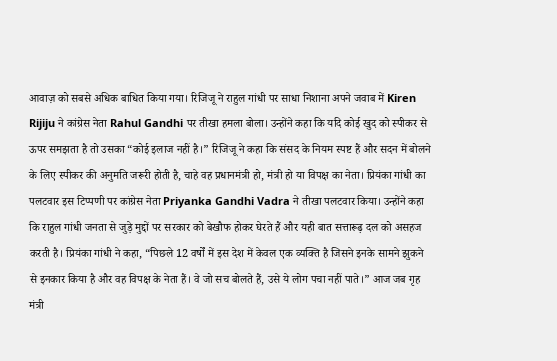आवाज़ को सबसे अधिक बाधित किया गया। रिजिजू ने राहुल गांधी पर साधा निशाना अपने जवाब में Kiren Rijiju ने कांग्रेस नेता Rahul Gandhi पर तीखा हमला बोला। उन्होंने कहा कि यदि कोई खुद को स्पीकर से ऊपर समझता है तो उसका “कोई इलाज नहीं है।” रिजिजू ने कहा कि संसद के नियम स्पष्ट हैं और सदन में बोलने के लिए स्पीकर की अनुमति जरूरी होती है, चाहे वह प्रधानमंत्री हो, मंत्री हो या विपक्ष का नेता। प्रियंका गांधी का पलटवार इस टिप्पणी पर कांग्रेस नेता Priyanka Gandhi Vadra ने तीखा पलटवार किया। उन्होंने कहा कि राहुल गांधी जनता से जुड़े मुद्दों पर सरकार को बेखौफ होकर घेरते हैं और यही बात सत्तारूढ़ दल को असहज करती है। प्रियंका गांधी ने कहा, “पिछले 12 वर्षों में इस देश में केवल एक व्यक्ति है जिसने इनके सामने झुकने से इनकार किया है और वह विपक्ष के नेता हैं। वे जो सच बोलते हैं, उसे ये लोग पचा नहीं पाते।” आज जब गृह मंत्री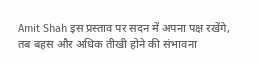Amit Shah इस प्रस्ताव पर सदन में अपना पक्ष रखेंगे, तब बहस और अधिक तीखी होने की संभावना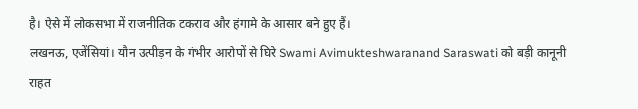है। ऐसे में लोकसभा में राजनीतिक टकराव और हंगामे के आसार बने हुए हैं।
लखनऊ, एजेंसियां। यौन उत्पीड़न के गंभीर आरोपों से घिरे Swami Avimukteshwaranand Saraswati को बड़ी कानूनी राहत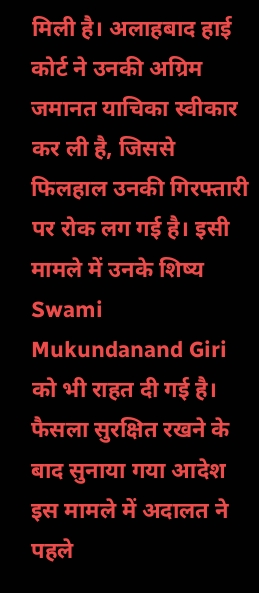मिली है। अलाहबाद हाई कोर्ट ने उनकी अग्रिम जमानत याचिका स्वीकार कर ली है, जिससे फिलहाल उनकी गिरफ्तारी पर रोक लग गई है। इसी मामले में उनके शिष्य Swami Mukundanand Giri को भी राहत दी गई है। फैसला सुरक्षित रखने के बाद सुनाया गया आदेश इस मामले में अदालत ने पहले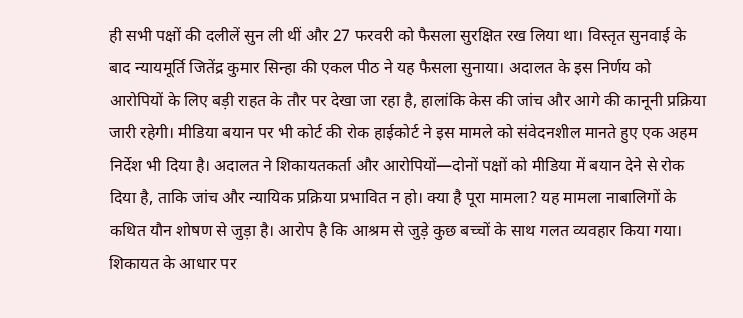ही सभी पक्षों की दलीलें सुन ली थीं और 27 फरवरी को फैसला सुरक्षित रख लिया था। विस्तृत सुनवाई के बाद न्यायमूर्ति जितेंद्र कुमार सिन्हा की एकल पीठ ने यह फैसला सुनाया। अदालत के इस निर्णय को आरोपियों के लिए बड़ी राहत के तौर पर देखा जा रहा है, हालांकि केस की जांच और आगे की कानूनी प्रक्रिया जारी रहेगी। मीडिया बयान पर भी कोर्ट की रोक हाईकोर्ट ने इस मामले को संवेदनशील मानते हुए एक अहम निर्देश भी दिया है। अदालत ने शिकायतकर्ता और आरोपियों—दोनों पक्षों को मीडिया में बयान देने से रोक दिया है, ताकि जांच और न्यायिक प्रक्रिया प्रभावित न हो। क्या है पूरा मामला? यह मामला नाबालिगों के कथित यौन शोषण से जुड़ा है। आरोप है कि आश्रम से जुड़े कुछ बच्चों के साथ गलत व्यवहार किया गया। शिकायत के आधार पर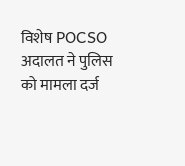विशेष POCSO अदालत ने पुलिस को मामला दर्ज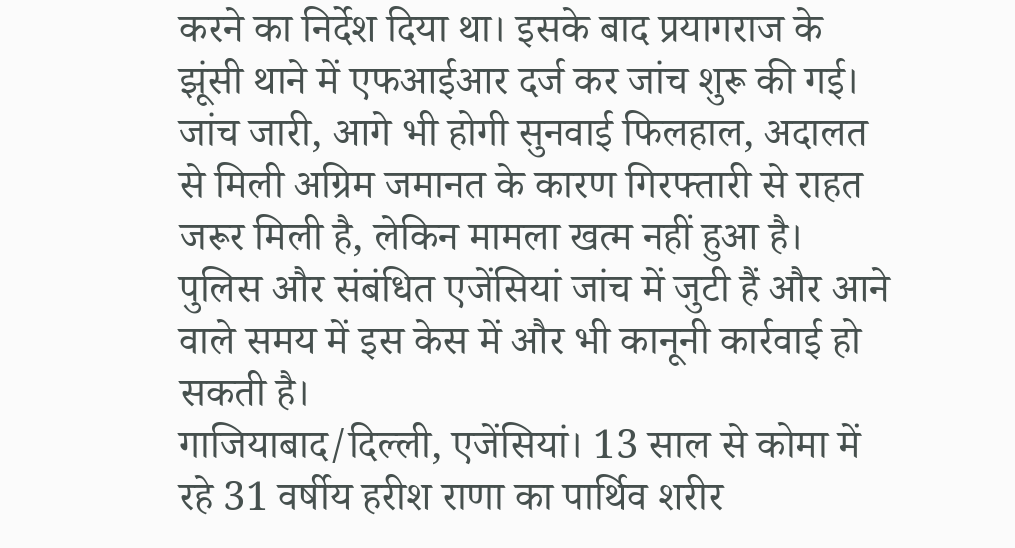करने का निर्देश दिया था। इसके बाद प्रयागराज के झूंसी थाने में एफआईआर दर्ज कर जांच शुरू की गई। जांच जारी, आगे भी होगी सुनवाई फिलहाल, अदालत से मिली अग्रिम जमानत के कारण गिरफ्तारी से राहत जरूर मिली है, लेकिन मामला खत्म नहीं हुआ है। पुलिस और संबंधित एजेंसियां जांच में जुटी हैं और आने वाले समय में इस केस में और भी कानूनी कार्रवाई हो सकती है।
गाजियाबाद/दिल्ली, एजेंसियां। 13 साल से कोमा में रहे 31 वर्षीय हरीश राणा का पार्थिव शरीर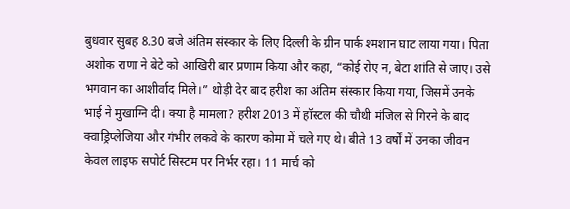बुधवार सुबह 8.30 बजे अंतिम संस्कार के लिए दिल्ली के ग्रीन पार्क श्मशान घाट लाया गया। पिता अशोक राणा ने बेटे को आखिरी बार प्रणाम किया और कहा, “कोई रोए न, बेटा शांति से जाए। उसे भगवान का आशीर्वाद मिले।” थोड़ी देर बाद हरीश का अंतिम संस्कार किया गया, जिसमें उनके भाई ने मुखाग्नि दी। क्या है मामला? हरीश 2013 में हॉस्टल की चौथी मंजिल से गिरने के बाद क्वाड्रिप्लेजिया और गंभीर लकवे के कारण कोमा में चले गए थे। बीते 13 वर्षों में उनका जीवन केवल लाइफ सपोर्ट सिस्टम पर निर्भर रहा। 11 मार्च को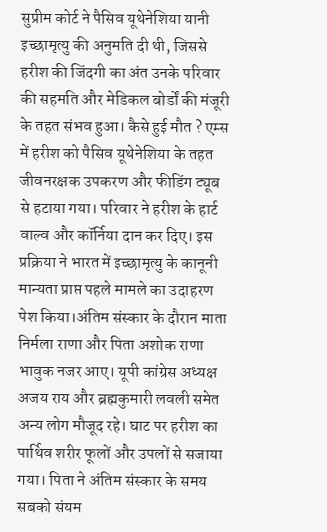सुप्रीम कोर्ट ने पैसिव यूथेनेशिया यानी इच्छामृत्यु की अनुमति दी थी, जिससे हरीश की जिंदगी का अंत उनके परिवार की सहमति और मेडिकल बोर्डों की मंजूरी के तहत संभव हुआ। कैसे हुई मौत ? एम्स में हरीश को पैसिव यूथेनेशिया के तहत जीवनरक्षक उपकरण और फीडिंग ट्यूब से हटाया गया। परिवार ने हरीश के हार्ट वाल्व और कॉर्निया दान कर दिए। इस प्रक्रिया ने भारत में इच्छामृत्यु के कानूनी मान्यता प्राप्त पहले मामले का उदाहरण पेश किया।अंतिम संस्कार के दौरान माता निर्मला राणा और पिता अशोक राणा भावुक नजर आए। यूपी कांग्रेस अध्यक्ष अजय राय और ब्रह्मकुमारी लवली समेत अन्य लोग मौजूद रहे। घाट पर हरीश का पार्थिव शरीर फूलों और उपलों से सजाया गया। पिता ने अंतिम संस्कार के समय सबको संयम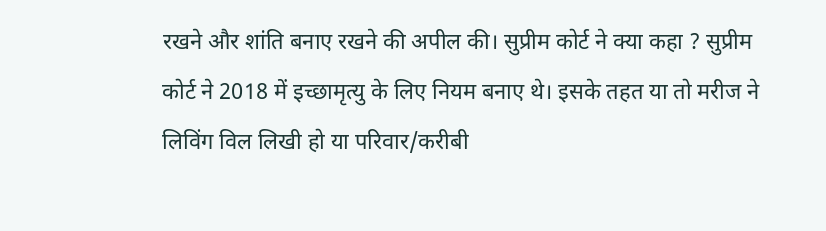रखने और शांति बनाए रखने की अपील की। सुप्रीम कोर्ट ने क्या कहा ? सुप्रीम कोर्ट ने 2018 में इच्छामृत्यु के लिए नियम बनाए थे। इसके तहत या तो मरीज ने लिविंग विल लिखी हो या परिवार/करीबी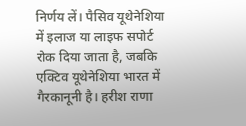निर्णय लें। पैसिव यूथेनेशिया में इलाज या लाइफ सपोर्ट रोक दिया जाता है, जबकि एक्टिव यूथेनेशिया भारत में गैरकानूनी है। हरीश राणा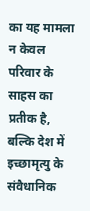का यह मामला न केवल परिवार के साहस का प्रतीक है, बल्कि देश में इच्छामृत्यु के संवैधानिक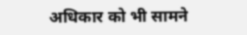अधिकार को भी सामने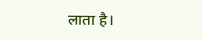लाता है।